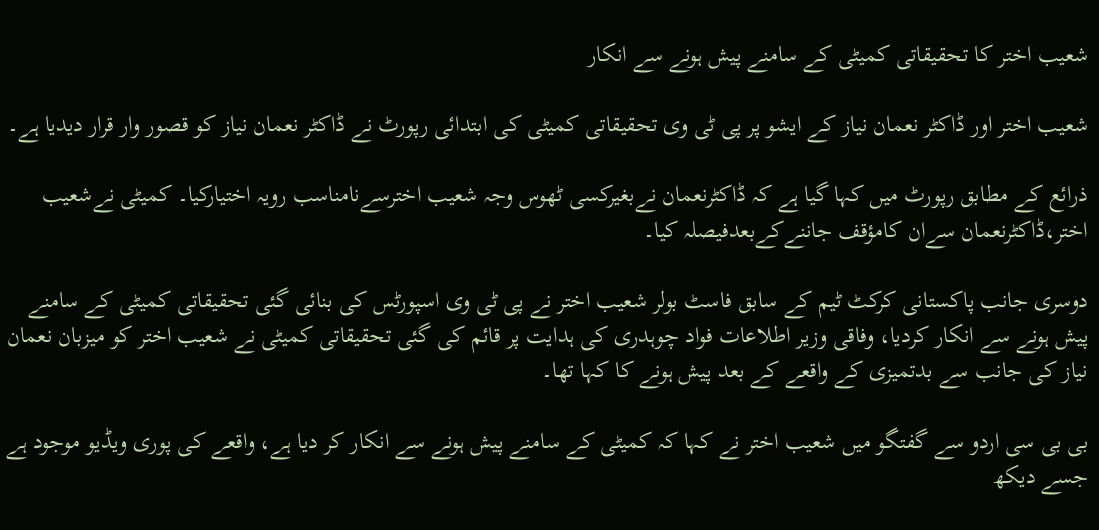شعیب اختر کا تحقیقاتی کمیٹی کے سامنے پیش ہونے سے انکار

شعیب اختر اور ڈاکٹر نعمان نیاز کے ایشو پر پی ٹی وی تحقیقاتی کمیٹی کی ابتدائی رپورٹ نے ڈاکٹر نعمان نیاز کو قصور وار قرار دیدیا ہے۔

ذرائع کے مطابق رپورٹ میں کہا گیا ہے کہ ڈاکٹرنعمان نےبغیرکسی ٹھوس وجہ شعیب اخترسےنامناسب رویہ اختیارکیا۔ کمیٹی نےشعیب اختر،ڈاکٹرنعمان سےان کامؤقف جاننےکےبعدفیصلہ کیا۔

دوسری جانب پاکستانی کرکٹ ٹیم کے سابق فاسٹ بولر شعیب اختر نے پی ٹی وی اسپورٹس کی بنائی گئی تحقیقاتی کمیٹی کے سامنے پیش ہونے سے انکار کردیا، وفاقی وزیر اطلاعات فواد چوہدری کی ہدایت پر قائم کی گئی تحقیقاتی کمیٹی نے شعیب اختر کو میزبان نعمان نیاز کی جانب سے بدتمیزی کے واقعے کے بعد پیش ہونے کا کہا تھا۔

بی بی سی اردو سے گفتگو میں شعیب اختر نے کہا کہ کمیٹی کے سامنے پیش ہونے سے انکار کر دیا ہے، واقعے کی پوری ویڈیو موجود ہے جسے دیکھ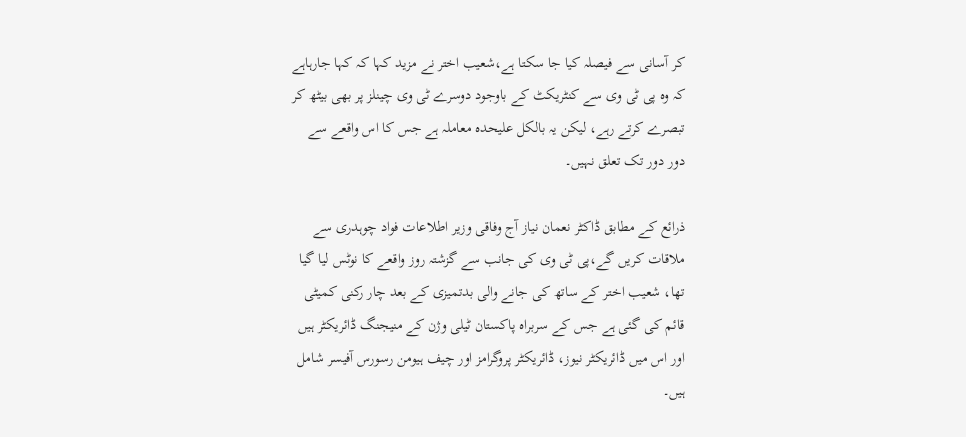کر آسانی سے فیصلہ کیا جا سکتا ہے،شعیب اختر نے مزید کہا کہ کہا جارہاہے کہ وہ پی ٹی وی سے کنٹریکٹ کے باوجود دوسرے ٹی وی چینلز پر بھی بیٹھ کر تبصرے کرتے رہے، لیکن یہ بالکل علیحدہ معاملہ ہے جس کا اس واقعے سے دور دور تک تعلق نہیں۔

ذرائع کے مطابق ڈاکٹر نعمان نیاز آج وفاقی وزیر اطلاعات فواد چوہدری سے ملاقات کریں گے،پی ٹی وی کی جانب سے گزشتہ روز واقعے کا نوٹس لیا گیا تھا، شعیب اختر کے ساتھ کی جانے والی بدتمیزی کے بعد چار رکنی کمیٹی قائم کی گئی ہے جس کے سربراہ پاکستان ٹیلی وژن کے منیجنگ ڈائریکٹر ہیں اور اس میں ڈائریکٹر نیوز، ڈائریکٹر پروگرامز اور چیف ہیومن رسورس آفیسر شامل ہیں۔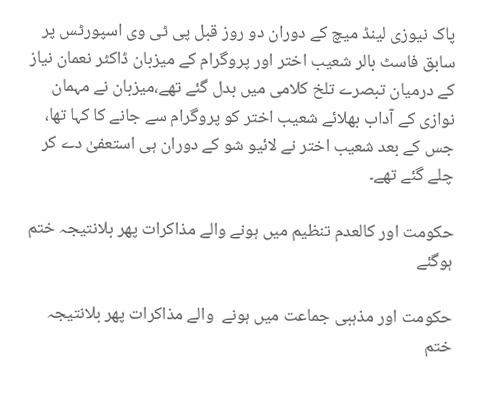پاک نیوزی لینڈ میچ کے دوران دو روز قبل پی ٹی وی اسپورٹس پر سابق فاسٹ بالر شعیب اختر اور پروگرام کے میزبان ڈاکٹر نعمان نیاز کے درمیان تبصرے تلخ کلامی میں بدل گئے تھے،میزبان نے مہمان نوازی کے آداب بھلائے شعیب اختر کو پروگرام سے جانے کا کہا تھا، جس کے بعد شعیب اختر نے لائیو شو کے دوران ہی استعفیٰ دے کر چلے گئے تھے۔

حکومت اور کالعدم تنظیم میں ہونے والے مذاکرات پھر بلانتیجہ ختم ہوگئے

حکومت اور مذہبی جماعت میں ہونے  والے مذاکرات پھر بلانتیجہ ختم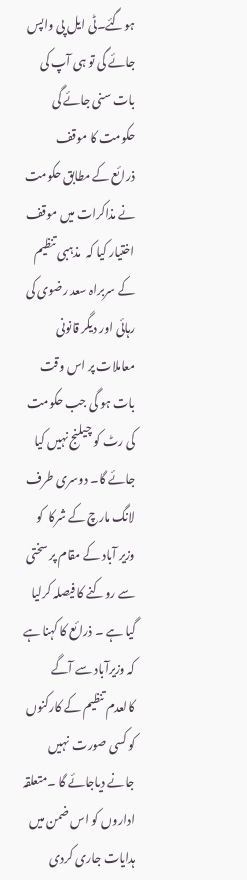ہوگئے۔ٹی ایل پی واپس جائے گی تو ہی آپ کی بات سنی جائے گی حکومت کا موقف
ذرائع کے مطابق حکومت نے مذاکرات میں موقف اختیار کیا کہ  مذہبی تنظیم کے سربراہ سعد رضوی کی رہائی اور دیگر قانونی معاملات پر اس وقت بات ہو گی جب حکومت کی رٹ کو چیلنج نہیں کیا جائے گا۔ دوسری طرف لانگ مارچ کے شرکا  کو وزیر آباد کے مقام پر سختی سے روکنے کا فیصلہ کرلیا گیا ہے ۔ ذرائع کا کہنا ہے کہ وزیرآباد سے آگے کالعدم تنظیم کے کارکنوں کو کسی صورت  نہیں جانے دیاجائے گا ۔متعلقہ اداروں کو اس ضمن میں ہدایات جاری کردی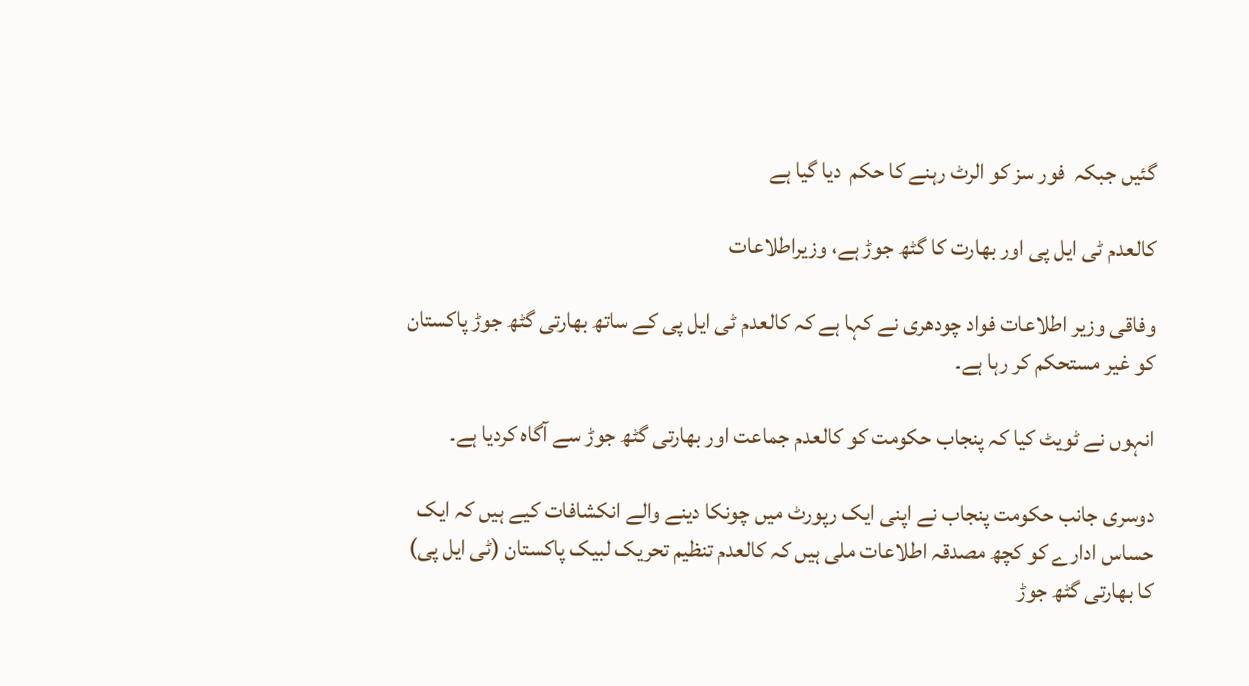گئیں جبکہ  فور سز کو الرٹ رہنے کا حکم  دیا گیا ہے

کالعدم ٹی ایل پی اور بھارت کا گٹھ جوڑ ہے، وزیراطلاعات

وفاقی وزیر اطلاعات فواد چودھری نے کہا ہے کہ کالعدم ٹی ایل پی کے ساتھ بھارتی گٹھ جوڑ پاکستان کو غیر مستحکم کر رہا ہے۔

انہوں نے ٹویٹ کیا کہ پنجاب حکومت کو کالعدم جماعت اور بھارتی گٹھ جوڑ سے آگاہ کردیا ہے۔

دوسری جانب حکومت پنجاب نے اپنی ایک رپورٹ میں چونکا دینے والے انکشافات کیے ہیں کہ ایک حساس ادارے کو کچھ مصدقہ اطلاعات ملی ہیں کہ کالعدم تنظیم تحریک لبیک پاکستان (ٹی ایل پی) کا بھارتی گٹھ جوڑ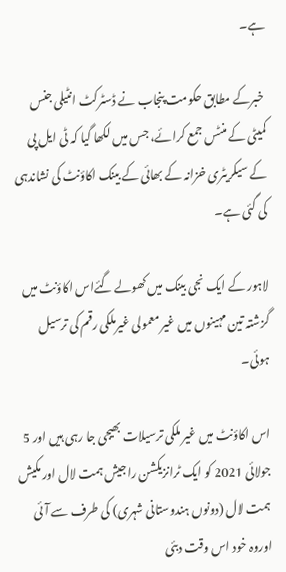ہے۔

 خبرکے مطابق حکومت پنجاب نے ڈسٹرکٹ انٹیلی جنس کمیٹی کے منٹس جمع کرائے، جس میں لکھا گیا کہ ٹی ایل پی کے سیکریٹری خزانہ کے بھائی کے بینک اکاؤنٹ کی نشاندہی کی گئی ہے۔

لاہور کے ایک نجی بینک میں کھولے گئےاس اکاؤنٹ میں گزشتہ تین مہینوں میں غیر معمولی غیرملکی رقم کی ترسیل ہوئی۔

اس اکاؤنٹ میں غیر ملکی ترسیلات بھیجی جا رہی ہیں اور 5 جولائی 2021 کو ایک ٹرانزیکشن راجیش ہمت لال اور مکیش ہمت لال (دونوں ہندوستانی شہری) کی طرف سے آئی اوروہ خود اس وقت دبئی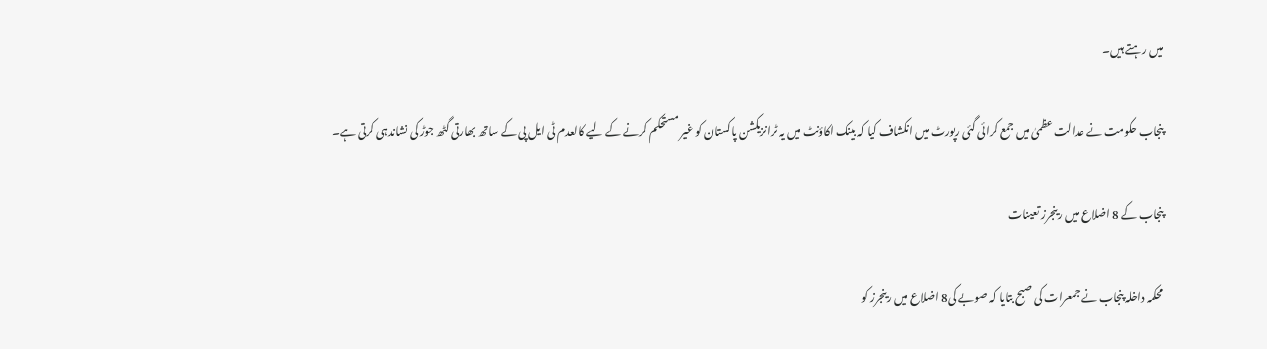میں رہتے ہیں۔

پنجاب حکومت نے عدالت عظمیٰ میں جمع کرائی گئی رپورٹ میں انکشاف کیا کہ بینک اکاؤنٹ میں یہ ٹرانزیکشن پاکستان کو غیر مستحکم کرنے کے لیے کالعدم ٹی ایل پی کے ساتھ بھارتی گٹھ جوڑ کی نشاندہی کرتی ہے۔

پنجاب کے 8 اضلاع میں رینجرز تعینات

محکمہ داخلہ پنجاب نے جمعرات کی صبح بتایا کہ صوبے کی8 اضلاع میں رینجرز کو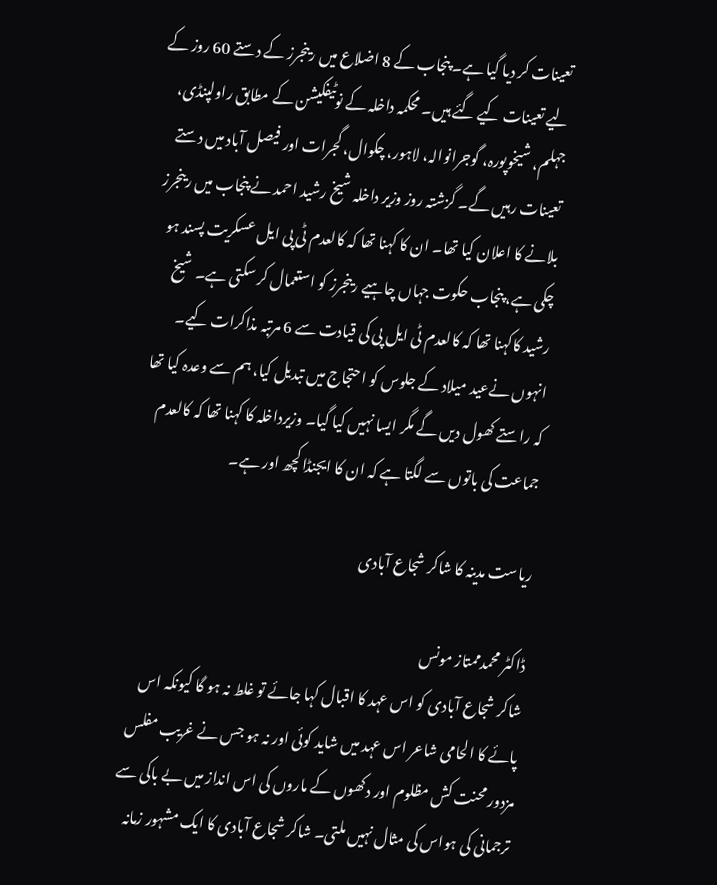تعینات کر دیا گیا ہے۔ پنجاب کے 8 اضلاع میں رینجرز کے دستے 60 روز کے لیے تعینات کیے گئے ہیں۔ محکمہ داخلہ کے نوٹیفکیشن کے مطابق راولپنڈی، جہلم، شیخوپورہ، گوجرانوالہ، لاہور، چکوال، گجرات اور فیصل آباد میں دستے تعینات رہیں گے۔ گزشتہ روز وزیر داخلہ شیخ رشید احمد نے پنجاب میں رینجرز بلانے کا اعلان کیا تھا۔ ان کا کہنا تھا کہ کالعدم ٹی پی ایل عسکریت پسند ہو چکی ہے، پنجاب حکوت جہاں چاہیے رینجرز کو استعمال کر سکتی ہے۔ شیخ رشید کاکہنا تھا کہ کالعدم ٹی ایل پی کی قیادت سے 6 مرتبہ مذاکرات کیے۔ انہوں نےعید میلاد کے جلوس کو احتجاج میں تبدیل کیا، ہم سے وعدہ کیا تھا کہ راستے کھول دیں گے مگر ایسا نہیں کیا گیا۔ وزیرداخلہ کا کہنا تھا کہ کالعدم جماعت کی باتوں سے لگتا ہے کہ ان کا ایجنڈا کچھ اور ہے۔

ریاست مدینہ کا شاکر شجاع آبادی

ڈاکٹر محمدممتاز مونس
شاکر شجاع آبادی کو اس عہد کا اقبال کہا جائے تو غلط نہ ہو گا کیونکہ اس پائے کا الحامی شاعر اس عہد میں شاید کوئی اور نہ ہو جس نے غریب مفلس مزدور محنت کش مظلوم اور دکھوں کے ماروں کی اس انداز میں بے باکی سے ترجمانی کی ہواس کی مثال نہیں ملتی۔ شاکر شجاع آبادی کا ایک مشہور زمانہ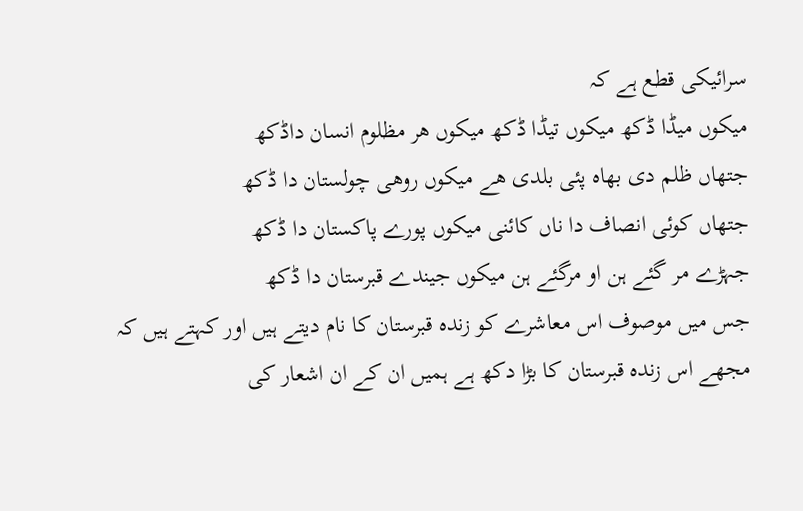سرائیکی قطع ہے کہ
میکوں میڈا ڈکھ میکوں تیڈا ڈکھ میکوں ھر مظلوم انسان داڈکھ
جتھاں ظلم دی بھاہ پئی بلدی ھے میکوں روھی چولستان دا ڈکھ
جتھاں کوئی انصاف دا ناں کائنی میکوں پورے پاکستان دا ڈکھ
جہڑے مر گئے ہن او مرگئے ہن میکوں جیندے قبرستان دا ڈکھ
جس میں موصوف اس معاشرے کو زندہ قبرستان کا نام دیتے ہیں اور کہتے ہیں کہ مجھے اس زندہ قبرستان کا بڑا دکھ ہے ہمیں ان کے ان اشعار کی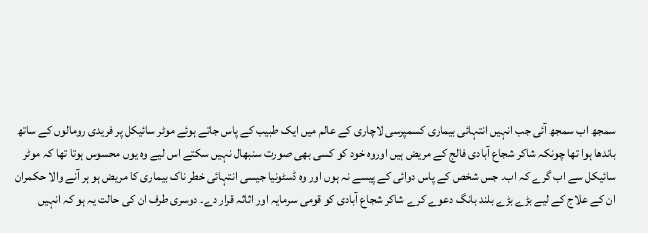سمجھ اب سمجھ آئی جب انہیں انتہائی بیماری کسمپرسی لاچاری کے عالم میں ایک طبیب کے پاس جاتے ہوئے موٹر سائیکل پر فریدی رومالوں کے ساتھ باندھا ہوا تھا چونکہ شاکر شجاع آبادی فالج کے مریض ہیں اوروہ خود کو کسی بھی صورت سنبھال نہیں سکتے اس لیے وہ یوں محسوس ہوتا تھا کہ موٹر سائیکل سے اب گرے کہ اب۔ جس شخص کے پاس دوائی کے پیسے نہ ہوں اور وہ ڈسٹونیا جیسی انتہائی خطر ناک بیماری کا مریض ہو ہر آنے والا حکمران ان کے علاج کے لیے بڑے بڑے بلند بانگ دعوے کرے شاکر شجاع آبادی کو قومی سرمایہ اور اثاثہ قرار دے۔ دوسری طرف ان کی حالت یہ ہو کہ انہیں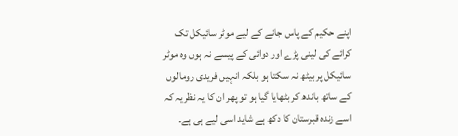اپنے حکیم کے پاس جانے کے لیے موٹر سائیکل تک کرائے کی لینی پڑے اور دوائی کے پیسے نہ ہوں وہ موٹر سائیکل پر بیٹھ نہ سکتا ہو بلکہ انہیں فریدی رومالوں کے ساتھ باندھ کر بٹھایا گیا ہو تو پھر ان کا یہ نظریہ کہ اسے زندہ قبرستان کا دکھ ہے شاید اسی لیے ہی ہے۔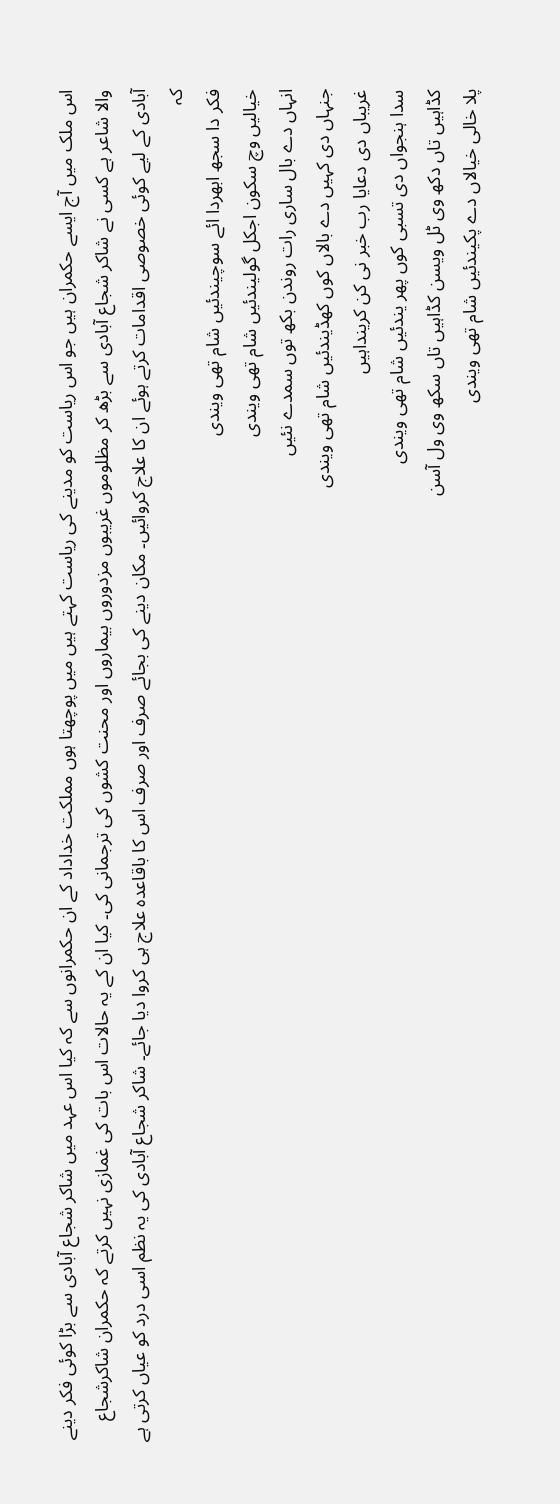اس ملک میں آج ایسے حکمران ہیں جو اس ریاست کو مدینے کی ریاست کہتے ہیں میں پوچھتا ہوں مملکت خداداد کے ان حکمرانوں سے کہ کیا اس عہد میں شاکر شجاع آبادی سے بڑا کوئی فکر دینے والا شاعر ہے کسی نے شاکر شجاع آبادی سے بڑھ کر مظلوموں غریبوں مزدوروں بیماروں اور محنت کشوں کی ترجمانی کی۔ کیا ان کے یہ حالات اس بات کی غمازی نہیں کرتے کہ حکمران شاکرشجاع آبادی کے لیے کوئی خصوصی اقدامات کرتے ہوئے ان کا علاج کروائیں۔ مکان دینے کی بجائے صرف اور صرف اس کا باقاعدہ علاج ہی کروا دیا جائے۔ شاکر شجاع آبادی کی یہ نظم اسی درد کو عیاں کرتی ہے کہ
فکر دا سجھ ابھردا ائے سوچیندئیں شام تھی ویندی
خیالیں وچ سکون اجکل گولیندئیں شام تھی ویندی
انہاں دے بال ساری رات روندن بکھ توں سمدے نئیں
جنہاں دی کہیں دے بالاں کوں کھڈیندئیں شام تھی ویندی
غریباں دی دعایا رب خبر نی کن کرینداہیں
سدا ہنجواں دی تسبی کوں پھر یندئیں شام تھی ویندی
کڈاہیں تاں دکھ وی ٹل ویسن کڈاہیں تاں سکھ وی ول آسن
پلا خالی خیالاں دے پکیندئیں شام تھی ویندی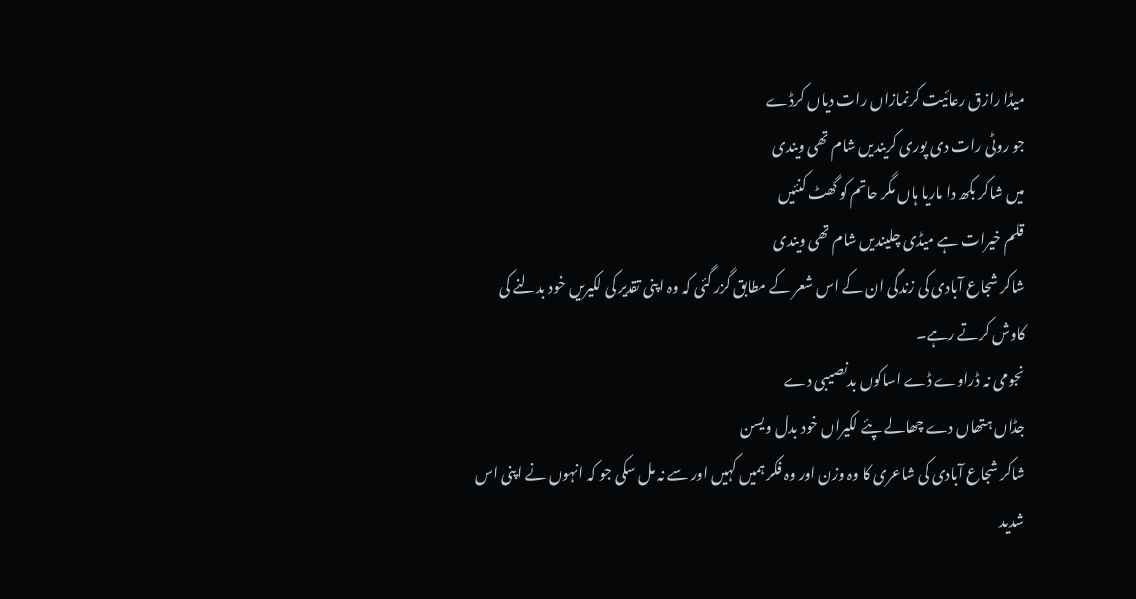میڈا رازق رعائیت کرنمازاں رات دیاں کرڈے
جو روٹی رات دی پوری کریندیں شام تھی ویندی
میں شاکر بکھ دا ماریا ہاں مگر حاتم کو گھٹ کنئیں
قلم خیرات ہے میڈی چلیندیں شام تھی ویندی
شاکر شجاع آبادی کی زندگی ان کے اس شعر کے مطابق گزر گئی کہ وہ اپنی تقدیر کی لکیریں خود بدلنے کی کاوش کرتے رہے۔
نجومی نہ ڈراوے ڈے اساکوں بدنصیبی دے
جڈاں ہتھاں دے چھالے پئے لکیراں خود بدل ویسن
شاکر شجاع آبادی کی شاعری کا وہ وزن اور وہ فکر ہمیں کہیں اور سے نہ مل سکی جو کہ انہوں نے اپنی اس شدید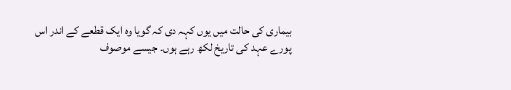بیماری کی حالت میں یوں کہہ دی کہ گویا وہ ایک قطعے کے اندر اس پورے عہد کی تاریخ لکھ رہے ہوں۔ جیسے موصوف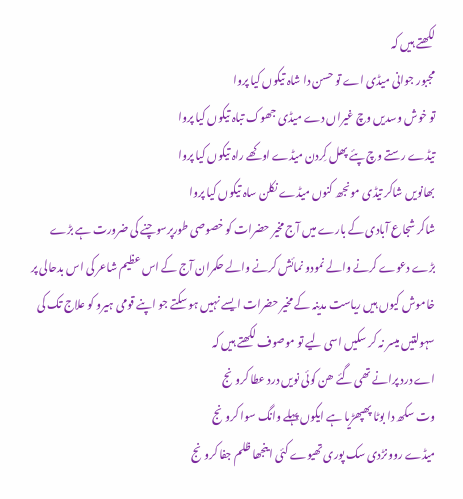لکھتے ہیں کہ
مجبور جوانی میڈی اے تو حسن دا شاہ تیکوں کیا پروا
تو خوش وسدیں وچ غیراں دے میڈی جھوک تباہ تیکوں کیا پروا
تیڈے رستے وچ پئے پھل کِردن میڈے اوکھے راہ تیکوں کیا پروا
بھانویں شاکر تیڈی مونجھ کنوں میڈے نکلن ساہ تیکوں کیا پروا
شاکر شجاع آبادی کے بارے میں آج مخیر حضرات کو خصوصی طورپرسوچنے کی ضرورت ہے بڑے بڑے دعوے کرنے والے نمودو نمائش کرنے والے حکمران آج کے اس عظیم شاعر کی اس بدحالی پر خاموش کیوں ہیں ریاست مدینہ کے مخیر حضرات ایسے نہیں ہو سکتے جو اپنے قومی ہیرو کو علاج تک کی سہولتیں میسر نہ کر سکیں اسی لیے تو موصوف لکھتے ہیں کہ
اے درد پرانے تھی گئے ھن کوئی نویں درد عطا کرونج
وت سکھ دا بوٹا پھپھڑیا ہے ایکوں پہلے وانگ سوا کرونج
میڈے روونڑدی سک پوری تھیوے کئی اینجھا ظلم جفا کرونج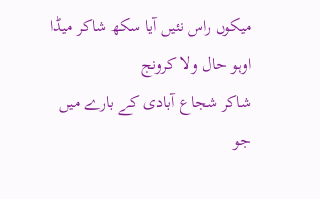میکوں راس نئیں آیا سکھ شاکر میڈا اوہو حال ولا کرونج
شاکر شجاع آبادی کے بارے میں جو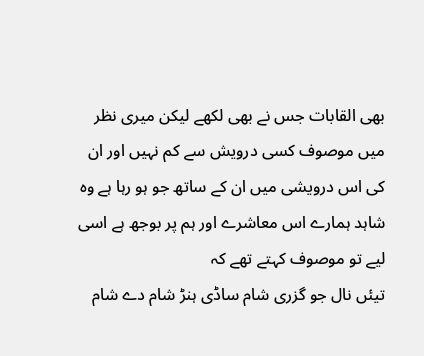بھی القابات جس نے بھی لکھے لیکن میری نظر میں موصوف کسی درویش سے کم نہیں اور ان کی اس درویشی میں ان کے ساتھ جو ہو رہا ہے وہ شاہد ہمارے اس معاشرے اور ہم پر بوجھ ہے اسی لیے تو موصوف کہتے تھے کہ
تیئں نال جو گزری شام ساڈی ہنڑ شام دے شام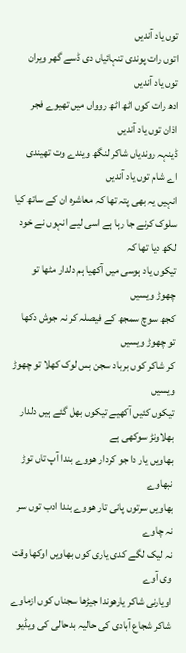توں یاد آندیں
اتوں رات پوندی تنہائیاں دی ڈسے گھر ویران توں یاد آندیں
ادھ رات کوں اٹھ اٹھ روواں میں تھیوے فجر اذان توں یاد آندیں
ڈینہہ روندیاں شاکر لنگھ ویندے وت تھیندی اے شام توں یاد آندیں
انہیں یہ بھی پتہ تھا کہ معاشرہ ان کے ساتھ کیا سلوک کرنے جا رہا ہے اسی لیے انہوں نے خود لکھ دیا تھا کہ
تیکوں یاد ہوسی میں آکھیا ہم دلدار مٹھا تو چھوڑ ویسیں
کجھ سوچ سمجھ کے فیصلہ کر نہ جوش دکھا تو چھوڑ ویسیں
کر شاکر کوں برباد سجن بس لوک کھلا تو چھوڑ ویسیں
تیکوں کئیں آکھیے تیکوں بھل گئے ہیں دلدار بھلاونڑ سوکھی ہے
بھاویں یار دا جو کردار ھووے بندا آپ تاں توڑ نبھاوے
بھاویں سرتوں پانی تار ھووے بندا ادب توں سر نہ چاوے
نہ لیک لگے کدی یاری کوں بھاویں اوکھا وقت وی آوے
اویارنی شاکر یارھوندا جیڑھا سجناں کوں ازماوے
شاکر شجاع آبادی کی حالیہ بدحالی کی ویڈیو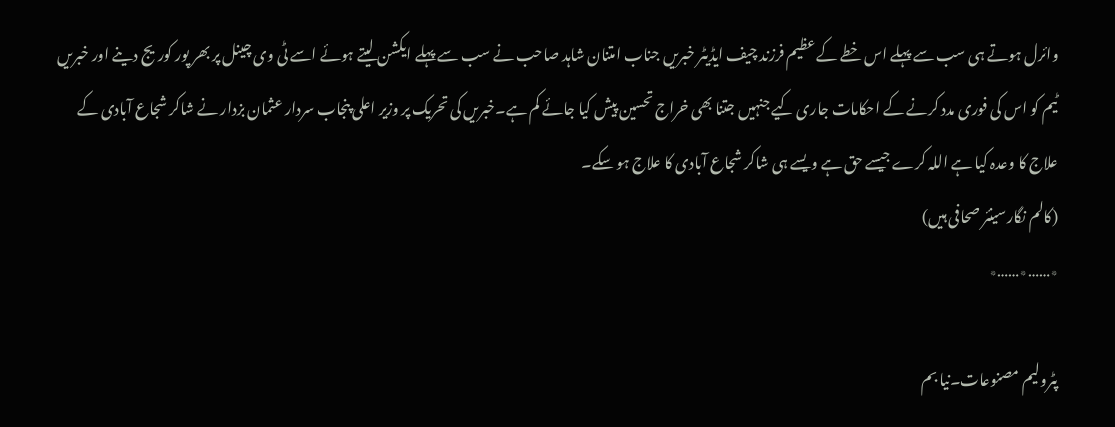وائرل ہوتے ہی سب سے پہلے اس خطے کے عظیم فرزند چیف ایڈیٹر خبریں جناب امتنان شاہد صاحب نے سب سے پہلے ایکشن لیتے ہوئے اسے ٹی وی چینل پر بھر پور کوریج دینے اور خبریں ٹیم کو اس کی فوری مدد کرنے کے احکامات جاری کیے جنہیں جتنا بھی خراج تحسین پیش کیا جائے کم ہے۔خبریں کی تحریک پر وزیر اعلی پنجاب سردار عثمان بزدار نے شاکر شجاع آبادی کے علاج کا وعدہ کیا ہے اللہ کرے جیسے حق ہے ویسے ہی شاکر شجاع آبادی کا علاج ہو سکے۔
(کالم نگارسینئر صحافی ہیں)
٭……٭……٭

پٹرولیم مصنوعات۔نیا بم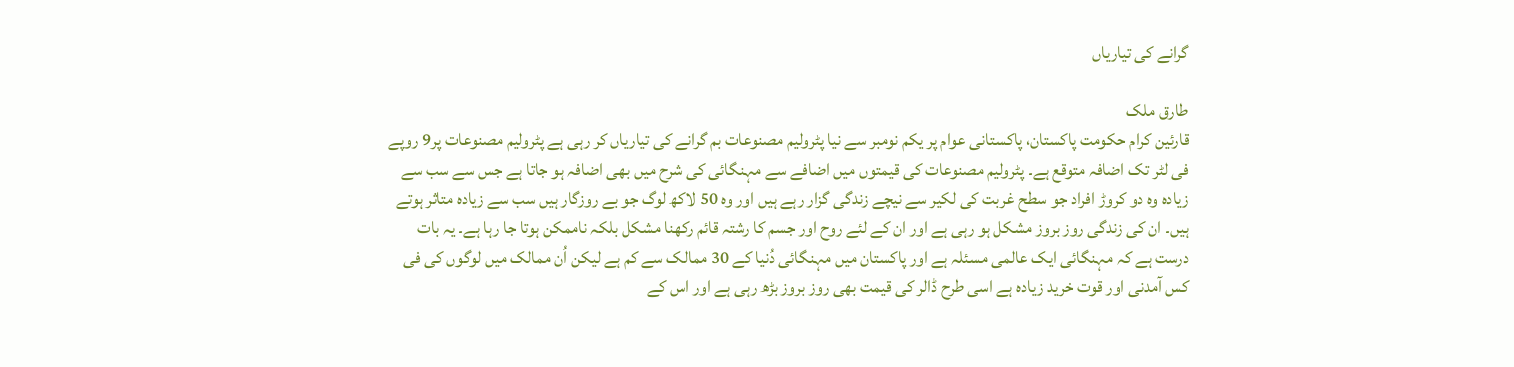گرانے کی تیاریاں

طارق ملک
قارئین کرام حکومت پاکستان، پاکستانی عوام پر یکم نومبر سے نیا پٹرولیم مصنوعات بم گرانے کی تیاریاں کر رہی ہے پٹرولیم مصنوعات پر9 روپے فی لٹر تک اضافہ متوقع ہے۔ پٹرولیم مصنوعات کی قیمتوں میں اضافے سے مہنگائی کی شرح میں بھی اضافہ ہو جاتا ہے جس سے سب سے زیادہ وہ دو کروڑ افراد جو سطح غربت کی لکیر سے نیچے زندگی گزار رہے ہیں اور وہ 50 لاکھ لوگ جو بے روزگار ہیں سب سے زیادہ متاثر ہوتے ہیں۔ ان کی زندگی روز بروز مشکل ہو رہی ہے اور ان کے لئے روح اور جسم کا رشتہ قائم رکھنا مشکل بلکہ ناممکن ہوتا جا رہا ہے۔ یہ بات درست ہے کہ مہنگائی ایک عالمی مسئلہ ہے اور پاکستان میں مہنگائی دُنیا کے 30 ممالک سے کم ہے لیکن اُن ممالک میں لوگوں کی فی کس آمدنی اور قوت خرید زیادہ ہے اسی طرح ڈالر کی قیمت بھی روز بروز بڑھ رہی ہے اور اس کے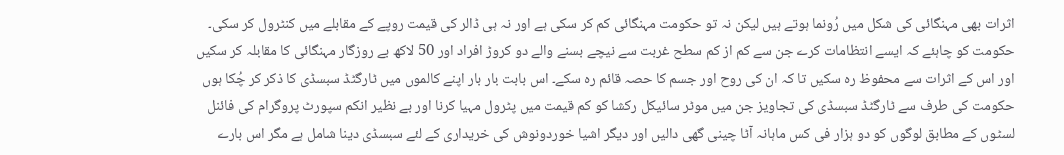اثرات بھی مہنگائی کی شکل میں رُونما ہوتے ہیں لیکن نہ تو حکومت مہنگائی کم کر سکی ہے اور نہ ہی ڈالر کی قیمت روپے کے مقابلے میں کنٹرول کر سکی۔ حکومت کو چاہئے کہ ایسے انتظامات کرے جن سے کم از کم سطح غربت سے نیچے بسنے والے دو کروڑ افراد اور 50 لاکھ بے روزگار مہنگائی کا مقابلہ کر سکیں اور اس کے اثرات سے محفوظ رہ سکیں تا کہ ان کی روح اور جسم کا حصہ قائم رہ سکے۔ اس بابت بار بار اپنے کالموں میں ٹارگٹڈ سبسڈی کا ذکر کر چُکا ہوں حکومت کی طرف سے ٹارگٹڈ سبسڈی کی تجاویز جن میں موٹر سائیکل رکشا کو کم قیمت میں پٹرول مہیا کرنا اور بے نظیر انکم سپورٹ پروگرام کی فائنل لسٹوں کے مطابق لوگوں کو دو ہزار فی کس ماہانہ آٹا چینی گھی دالیں اور دیگر اشیا خوردونوش کی خریداری کے لئے سبسڈی دینا شامل ہے مگر اس بارے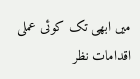میں ابھی تک کوئی عملی اقدامات نظر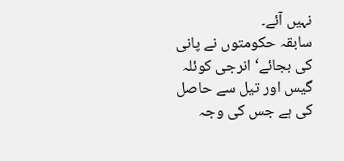نہیں آئے۔
سابقہ حکومتوں نے پانی کی بجائے‘ انرجی کوئلہ گیس اور تیل سے حاصل کی ہے جس کی وجہ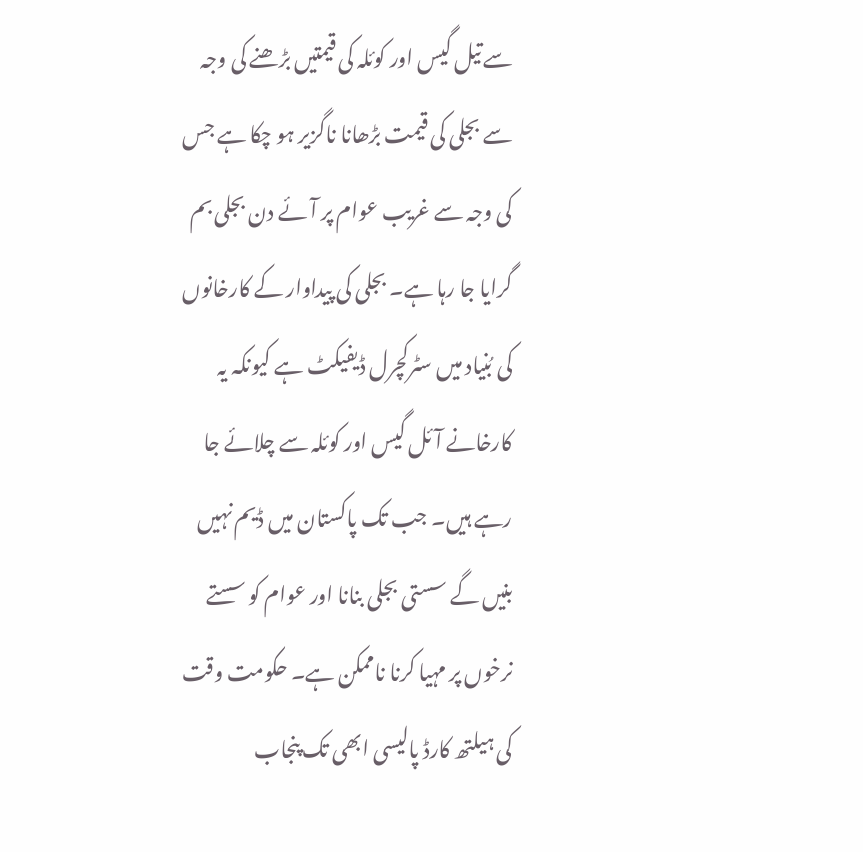سے تیل گیس اور کوئلہ کی قیمتیں بڑھنے کی وجہ سے بجلی کی قیمت بڑھانا ناگزیر ہو چکا ہے جس کی وجہ سے غریب عوام پر آئے دن بجلی بم گرایا جا رہا ہے۔ بجلی کی پیداوار کے کارخانوں کی بُنیاد میں سٹرکچرل ڈیفیکٹ ہے کیونکہ یہ کارخانے آئل گیس اور کوئلہ سے چلائے جا رہے ہیں۔ جب تک پاکستان میں ڈیم نہیں بنیں گے سستی بجلی بنانا اور عوام کو سستے نرخوں پر مہیا کرنا ناممکن ہے۔ حکومت وقت کی ہیلتھ کارڈ پالیسی ابھی تک پنجاب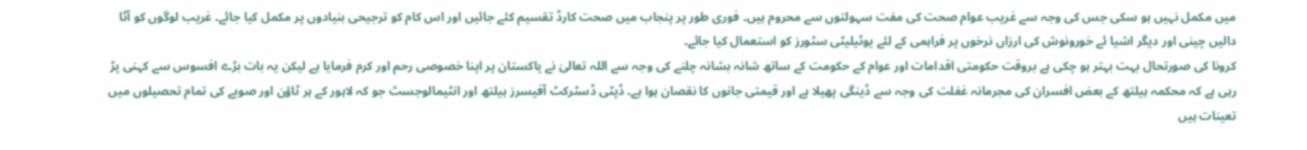میں مکمل نہیں ہو سکی جس کی وجہ سے غریب عوام صحت کی مفت سہولتوں سے محروم ہیں۔ فوری طور پر پنجاب میں صحت کارڈ تقسیم کئے جائیں اور اس کام کو ترجیحی بنیادوں پر مکمل کیا جائے۔ غریب لوگوں کو آٹا دالیں چینی اور دیگر اشیا ئے خورونوش کی ارزاں نرخوں پر فراہمی کے لئے یوٹیلیٹی سٹورز کو استعمال کیا جائے۔
کرونا کی صورتحال بہت بہتر ہو چکی ہے بروقت حکومتی اقدامات اور عوام کے حکومت کے ساتھ شانہ بشانہ چلنے کی وجہ سے اللہ تعالیٰ نے پاکستان پر اپنا خصوصی رحم اور کرم فرمایا ہے لیکن یہ بات بڑے افسوس سے کہنی پڑ رہی ہے کہ محکمہ ہیلتھ کے بعض افسران کی مجرمانہ غفلت کی وجہ سے ڈینگی پھیلا ہے اور قیمتی جانوں کا نقصان ہوا ہے۔ ڈپٹی ڈسٹرکٹ آفیسرز ہیلتھ اور انٹیمالوجسٹ جو کہ لاہور کے ہر ٹاؤن اور صوبے کی تمام تحصیلوں میں تعینات ہیں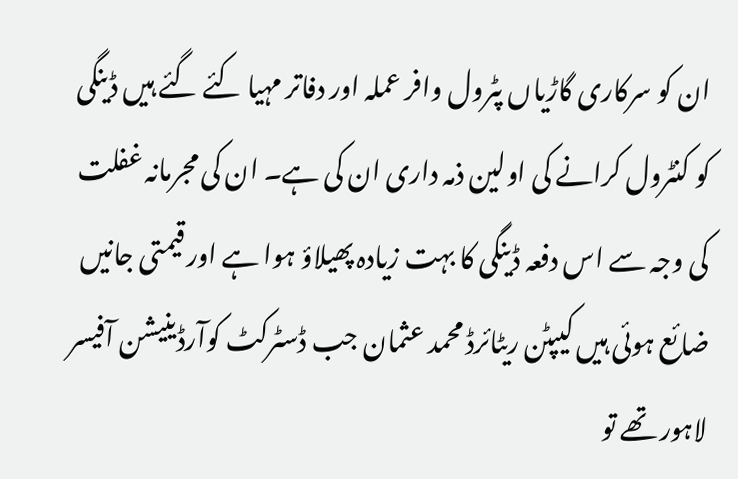ان کو سرکاری گاڑیاں پٹرول وافر عملہ اور دفاتر مہیا کئے گئے ہیں ڈینگی کو کنٹرول کرانے کی اولین ذمہ داری ان کی ہے۔ ان کی مجرمانہ غفلت کی وجہ سے اس دفعہ ڈینگی کا بہت زیادہ پھیلاؤ ہوا ہے اور قیمتی جانیں ضائع ہوئی ہیں کیپٹن ریٹائرڈ محمد عثمان جب ڈسٹرکٹ کوآرڈینیشن آفیسر لاہور تھے تو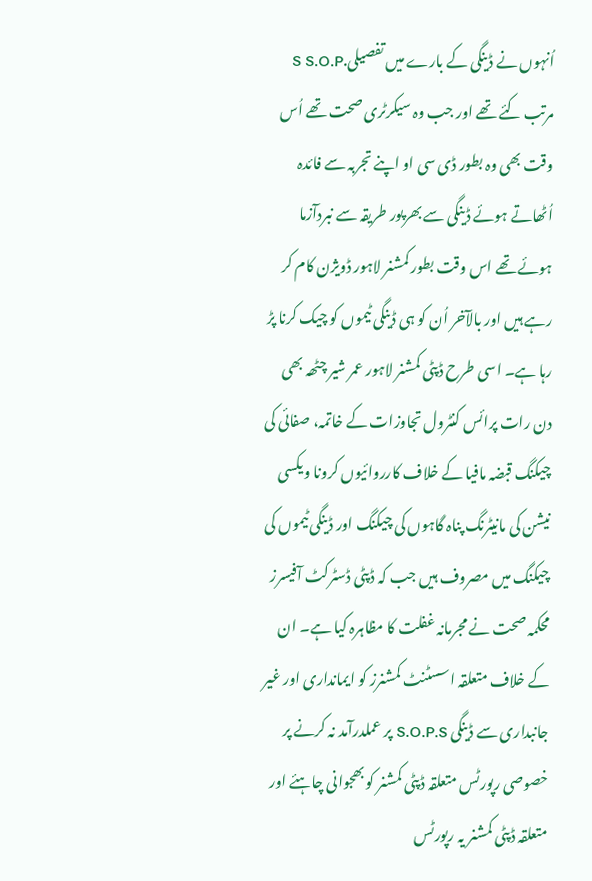اُنہوں نے ڈینگی کے بارے میں تفصیلی.S S.O.P مرتب کئے تھے اور جب وہ سیکرٹری صحت تھے اُس وقت بھی وہ بطور ڈی سی او اپنے تجربہ سے فائدہ اُٹھاتے ہوئے ڈینگی سے بھرپور طریقہ سے نبردآزما ہوئے تھے اس وقت بطور کمشنر لاہور ڈویژن کام کر رہے ہیں اور بالآخر اُن کو ہی ڈینگی ٹیموں کو چیک کرنا پڑ رہا ہے۔ اسی طرح ڈپٹی کمشنر لاہور عمر شیر چٹھہ بھی دن رات پرائس کنٹرول تجاوزات کے خاتمہ، صفائی کی چیکنگ قبضہ مافیا کے خلاف کارروائیوں کرونا ویکسی نیشن کی مانیٹرنگ پناہ گاہوں کی چیکنگ اور ڈینگی ٹیموں کی چیکنگ میں مصروف ہیں جب کہ ڈپٹی ڈسٹرکٹ آفیسرز محکمہ صحت نے مجرمانہ غفلت کا مظاہرہ کیا ہے۔ ان کے خلاف متعلقہ اسسٹنٹ کمشنرز کو ایمانداری اور غیر جانبداری سے ڈینگی S.O.P.S پر عملدرآمد نہ کرنے پر خصوصی رپورٹس متعلقہ ڈپٹی کمشنر کو بھجوانی چاہئے اور متعلقہ ڈپٹی کمشنر یہ رپورٹس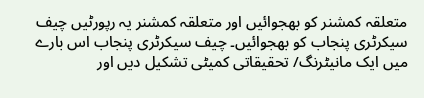متعلقہ کمشنر کو بھجوائیں اور متعلقہ کمشنر یہ رپورٹیں چیف سیکرٹری پنجاب کو بھجوائیں۔ چیف سیکرٹری پنجاب اس بارے میں ایک مانیٹرنگ/ تحقیقاتی کمیٹی تشکیل دیں اور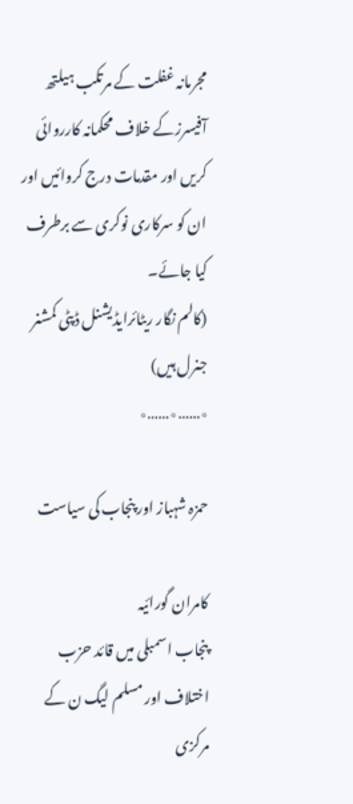مجرمانہ غفلت کے مرتکب ہیلتھ آفیسرزکے خلاف محکمانہ کارروائی کریں اور مقدمات درج کروائیں اور ان کو سرکاری نوکری سے برطرف کیا جائے۔
(کالم نگار ریٹائرایڈیشنل ڈپٹی کمشنر جنرل ہیں)
٭……٭……٭

حمزہ شہباز اور پنجاب کی سیاست

کامران گورائیہ
پنجاب اسمبلی میں قائد حزب اختلاف اور مسلم لیگ ن کے مرکزی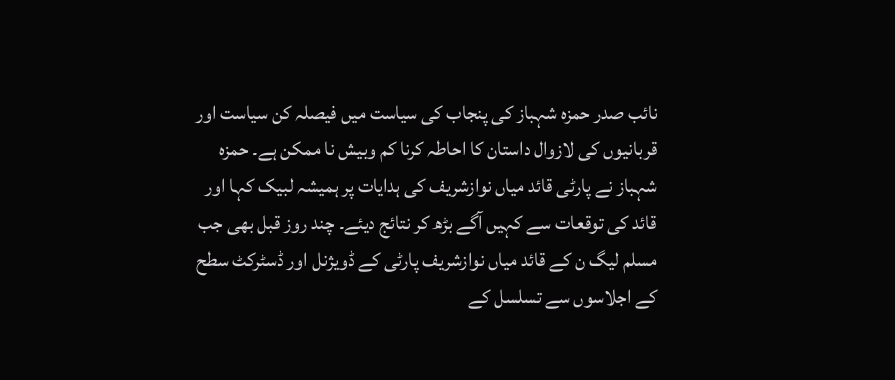نائب صدر حمزہ شہباز کی پنجاب کی سیاست میں فیصلہ کن سیاست اور قربانیوں کی لازوال داستان کا احاطہ کرنا کم وبیش نا ممکن ہے۔ حمزہ شہباز نے پارٹی قائد میاں نوازشریف کی ہدایات پر ہمیشہ لبیک کہا اور قائد کی توقعات سے کہیں آگے بڑھ کر نتائج دیئے۔ چند روز قبل بھی جب مسلم لیگ ن کے قائد میاں نوازشریف پارٹی کے ڈویژنل اور ڈسٹرکٹ سطح کے اجلاسوں سے تسلسل کے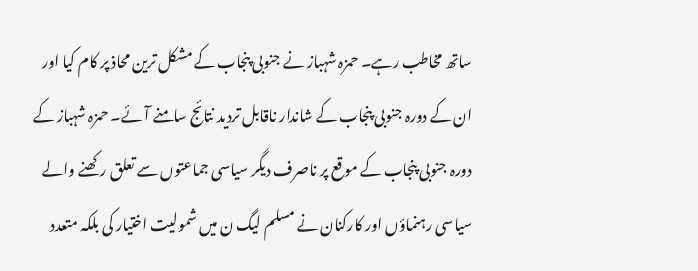ساتھ مخاطب رہے۔ حمزہ شہباز نے جنوبی پنجاب کے مشکل ترین محاذ پر کام کیا اور ان کے دورہ جنوبی پنجاب کے شاندار ناقابل تردید نتائج سامنے آئے۔ حمزہ شہباز کے دورہ جنوبی پنجاب کے موقع پر ناصرف دیگر سیاسی جماعتوں سے تعلق رکھنے والے سیاسی رہنماؤں اور کارکنان نے مسلم لیگ ن میں شمولیت اختیار کی بلکہ متعدد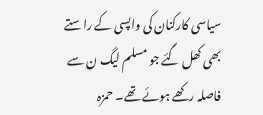سیاسی کارکنان کی واپسی کے راستے بھی کھل گئے جو مسلم لیگ ن سے فاصلہ رکھے ہوئے تھے۔ حمزہ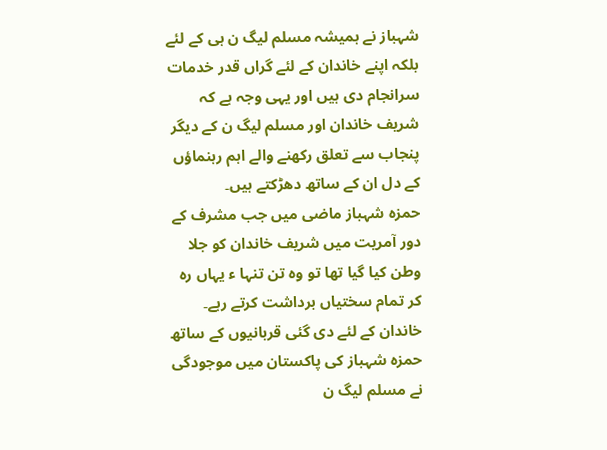شہباز نے ہمیشہ مسلم لیگ ن ہی کے لئے بلکہ اپنے خاندان کے لئے گراں قدر خدمات سرانجام دی ہیں اور یہی وجہ ہے کہ شریف خاندان اور مسلم لیگ ن کے دیگر پنجاب سے تعلق رکھنے والے اہم رہنماؤں کے دل ان کے ساتھ دھڑکتے ہیں۔
حمزہ شہباز ماضی میں جب مشرف کے دور آمریت میں شریف خاندان کو جلا وطن کیا گیا تھا تو وہ تن تنہا ء یہاں رہ کر تمام سختیاں برداشت کرتے رہے۔ خاندان کے لئے دی گئی قربانیوں کے ساتھ حمزہ شہباز کی پاکستان میں موجودگی نے مسلم لیگ ن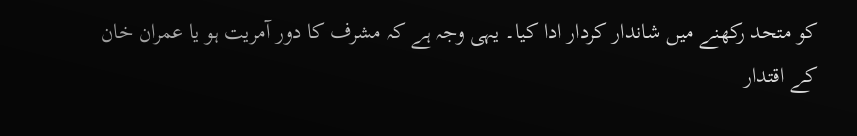کو متحد رکھنے میں شاندار کردار ادا کیا۔ یہی وجہ ہے کہ مشرف کا دور آمریت ہو یا عمران خان کے اقتدار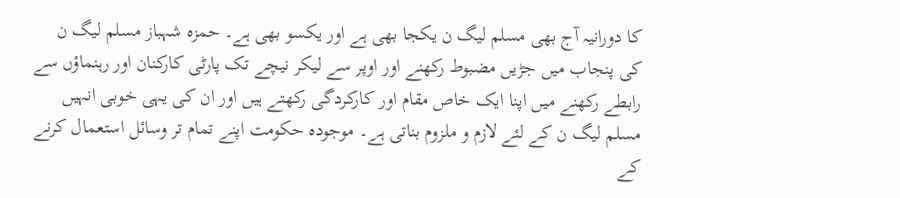کا دورانیہ آج بھی مسلم لیگ ن یکجا بھی ہے اور یکسو بھی ہے۔ حمزہ شہباز مسلم لیگ ن کی پنجاب میں جڑیں مضبوط رکھنے اور اوپر سے لیکر نیچے تک پارٹی کارکنان اور رہنماؤں سے رابطے رکھنے میں اپنا ایک خاص مقام اور کارکردگی رکھتے ہیں اور ان کی یہی خوبی انہیں مسلم لیگ ن کے لئے لازم و ملزوم بناتی ہے۔ موجودہ حکومت اپنے تمام تر وسائل استعمال کرنے کے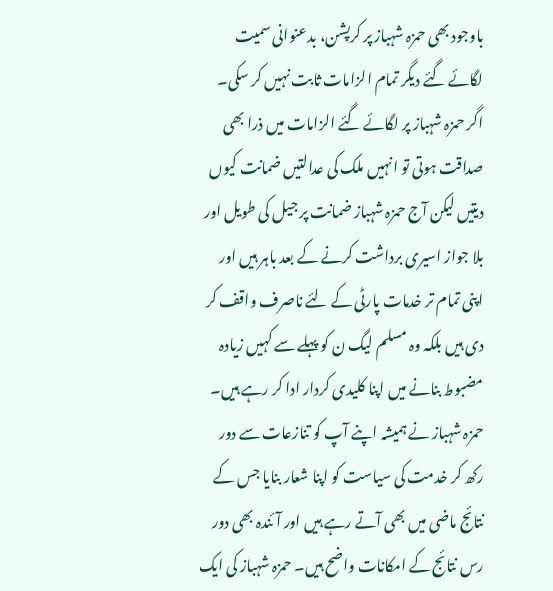باوجود بھی حمزہ شہباز پر کرپشن، بدعنوانی سمیت لگائے گئے دیگر تمام الزامات ثابت نہیں کر سکی۔ اگر حمزہ شہباز پر لگائے گئے الزامات میں ذرا بھی صداقت ہوتی تو انہیں ملک کی عدالتیں ضمانت کیوں دیتیں لیکن آج حمزہ شہباز ضمانت پر جیل کی طویل اور بلا جواز اسیری برداشت کرنے کے بعد باہر ہیں اور اپنی تمام تر خدمات پارٹی کے لئے ناصرف واقف کر دی ہیں بلکہ وہ مسلم لیگ ن کو پہلے سے کہیں زیادہ مضبوط بنانے میں اپنا کلیدی کردار ادا کر رہے ہیں۔
حمزہ شہباز نے ہمیشہ اپنے آپ کو تنازعات سے دور رکھ کر خدمت کی سیاست کو اپنا شعار بنایا جس کے نتائج ماضی میں بھی آتے رہے ہیں اور آئندہ بھی دور رس نتائج کے امکانات واضح ہیں۔ حمزہ شہباز کی ایک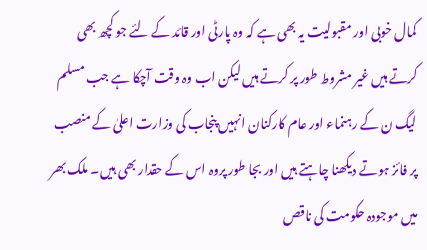کمال خوبی اور مقبولیت یہ بھی ہے کہ وہ پارٹی اور قائد کے لئے جو کچھ بھی کرتے ہیں غیر مشروط طور پر کرتے ہیں لیکن اب وہ وقت آچکا ہے جب مسلم لیگ ن کے رہنماء اور عام کارکنان انہیں پنجاب کی وزارت اعلیٰ کے منصب پر فائز ہوتے دیکھنا چاہتے ہیں اور بجا طور پروہ اس کے حقدار بھی ہیں۔ ملک بھر میں موجودہ حکومت کی ناقص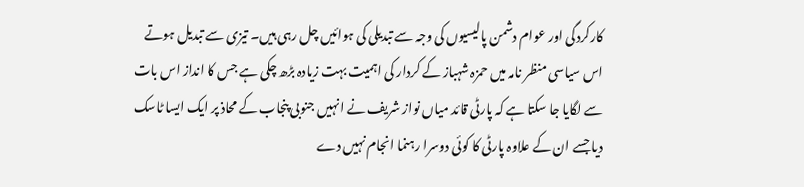کارکردگی اور عوام دشمن پالیسیوں کی وجہ سے تبدیلی کی ہوائیں چل رہی ہیں۔ تیزی سے تبدیل ہوتے اس سیاسی منظر نامہ میں حمزہ شہباز کے کردار کی اہمیت بہت زیادہ بڑھ چکی ہے جس کا انداز اس بات سے لگایا جا سکتا ہے کہ پارٹی قائد میاں نواز شریف نے انہیں جنوبی پنجاب کے محاذ پر ایک ایسا ٹاسک دیا جسے ان کے علاوہ پارٹی کا کوئی دوسرا رہنما انجام نہیں دے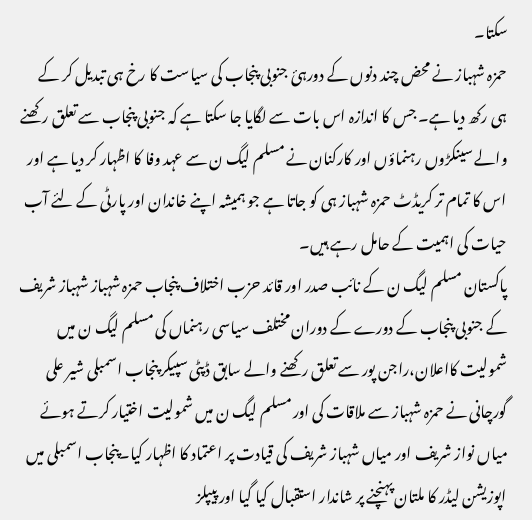سکتا۔
حمزہ شہباز نے محض چند دنوں کے دورہئ جنوبی پنجاب کی سیاست کا رخ ہی تبدیل کر کے ہی رکھ دیا ہے۔ جس کا اندازہ اس بات سے لگایا جا سکتا ہے کہ جنوبی پنجاب سے تعلق رکھنے والے سینکڑوں رہنماؤں اور کارکنان نے مسلم لیگ ن سے عہد وفا کا اظہار کر دیا ہے اور اس کا تمام تر کریڈٹ حمزہ شہباز ہی کو جاتا ہے جو ہمیشہ اپنے خاندان اور پارٹی کے لئے آب حیات کی اہمیت کے حامل رہے ہیں۔
پاکستان مسلم لیگ ن کے نائب صدر اور قائد حزب اختلاف پنجاب حمزہ شہباز شہباز شریف کے جنوبی پنجاب کے دورے کے دوران مختلف سیاسی رہنماں کی مسلم لیگ ن میں شمولیت کااعلان،راجن پور سے تعلق رکھنے والے سابق ڈپٹی سپیکر پنجاب اسمبلی شیر علی گورچانی نے حمزہ شہباز سے ملاقات کی اور مسلم لیگ ن میں شمولیت اختیار کرتے ہوئے میاں نواز شریف اور میاں شہباز شریف کی قیادت پر اعتماد کا اظہار کیا۔پنجاب اسمبلی میں اپوزیشن لیڈر کا ملتان پہنچنے پر شاندار استقبال کیا گیا اور پیپلز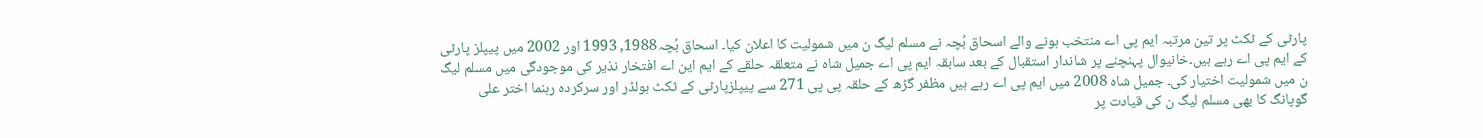پارٹی کے ٹکٹ پر تین مرتبہ ایم پی اے منتخب ہونے والے اسحاق بُچہ نے مسلم لیگ ن میں شمولیت کا اعلان کیا۔ اسحاق بُچہ1988, 1993 اور 2002 میں پیپلز پارٹی کے ایم پی اے رہے ہیں۔خانیوال پہنچنے پر شاندار استقبال کے بعد سابقہ ایم پی اے جمیل شاہ نے متعلقہ حلقے کے ایم این اے افتخار نذیر کی موجودگی میں مسلم لیگ ن میں شمولیت اختیار کی۔ جمیل شاہ 2008 میں ایم پی اے رہے ہیں مظفر گڑھ کے حلقہ پی پی 271 سے پیپلزپارٹی کے ٹکٹ ہولڈر اور سرکردہ رہنما اختر علی گوپانگ کا بھی مسلم لیگ ن کی قیادت پر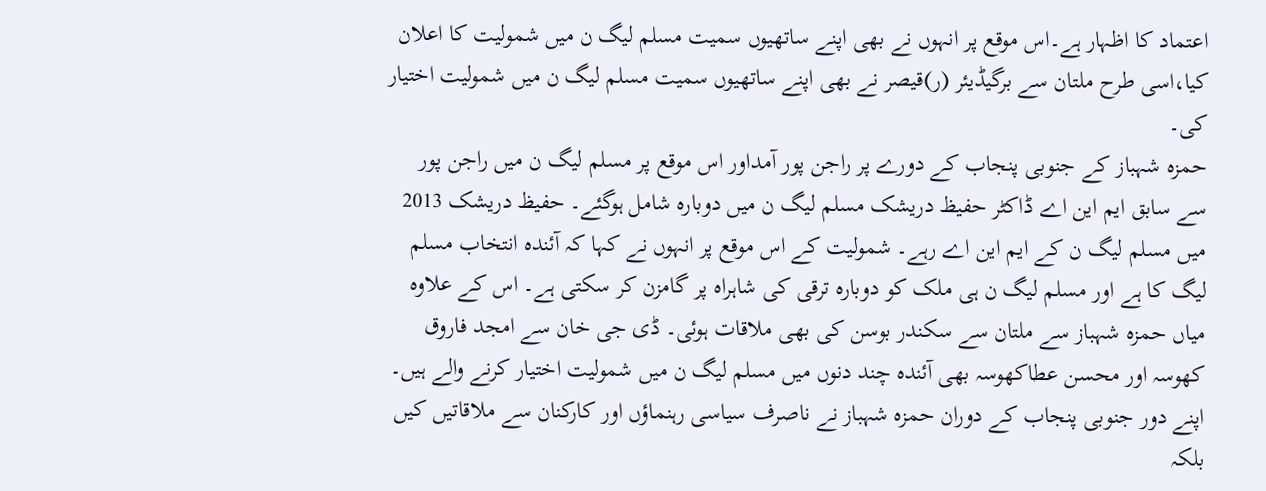اعتماد کا اظہار ہے۔اس موقع پر انہوں نے بھی اپنے ساتھیوں سمیت مسلم لیگ ن میں شمولیت کا اعلان کیا،اسی طرح ملتان سے برگیڈیئر (ر)قیصر نے بھی اپنے ساتھیوں سمیت مسلم لیگ ن میں شمولیت اختیار کی۔
حمزہ شہباز کے جنوبی پنجاب کے دورے پر راجن پور آمداور اس موقع پر مسلم لیگ ن میں راجن پور سے سابق ایم این اے ڈاکٹر حفیظ دریشک مسلم لیگ ن میں دوبارہ شامل ہوگئے۔ حفیظ دریشک 2013 میں مسلم لیگ ن کے ایم این اے رہے۔ شمولیت کے اس موقع پر انہوں نے کہا کہ آئندہ انتخاب مسلم لیگ کا ہے اور مسلم لیگ ن ہی ملک کو دوبارہ ترقی کی شاہراہ پر گامزن کر سکتی ہے۔ اس کے علاوہ میاں حمزہ شہباز سے ملتان سے سکندر بوسن کی بھی ملاقات ہوئی۔ ڈی جی خان سے امجد فاروق کھوسہ اور محسن عطاکھوسہ بھی آئندہ چند دنوں میں مسلم لیگ ن میں شمولیت اختیار کرنے والے ہیں۔ اپنے دور جنوبی پنجاب کے دوران حمزہ شہباز نے ناصرف سیاسی رہنماؤں اور کارکنان سے ملاقاتیں کیں بلکہ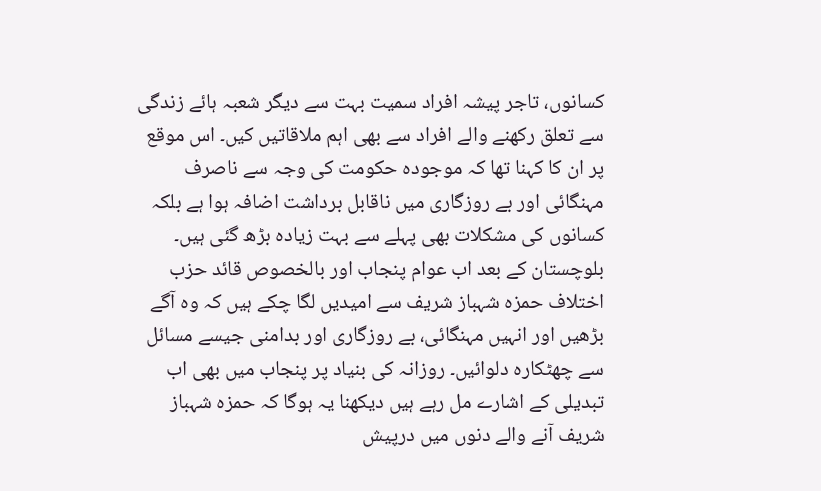کسانوں، تاجر پیشہ افراد سمیت بہت سے دیگر شعبہ ہائے زندگی سے تعلق رکھنے والے افراد سے بھی اہم ملاقاتیں کیں۔ اس موقع پر ان کا کہنا تھا کہ موجودہ حکومت کی وجہ سے ناصرف مہنگائی اور بے روزگاری میں ناقابل برداشت اضافہ ہوا ہے بلکہ کسانوں کی مشکلات بھی پہلے سے بہت زیادہ بڑھ گئی ہیں۔ بلوچستان کے بعد اب عوام پنجاب اور بالخصوص قائد حزب اختلاف حمزہ شہباز شریف سے امیدیں لگا چکے ہیں کہ وہ آگے بڑھیں اور انہیں مہنگائی، بے روزگاری اور بدامنی جیسے مسائل سے چھٹکارہ دلوائیں۔ روزانہ کی بنیاد پر پنجاب میں بھی اب تبدیلی کے اشارے مل رہے ہیں دیکھنا یہ ہوگا کہ حمزہ شہباز شریف آنے والے دنوں میں درپیش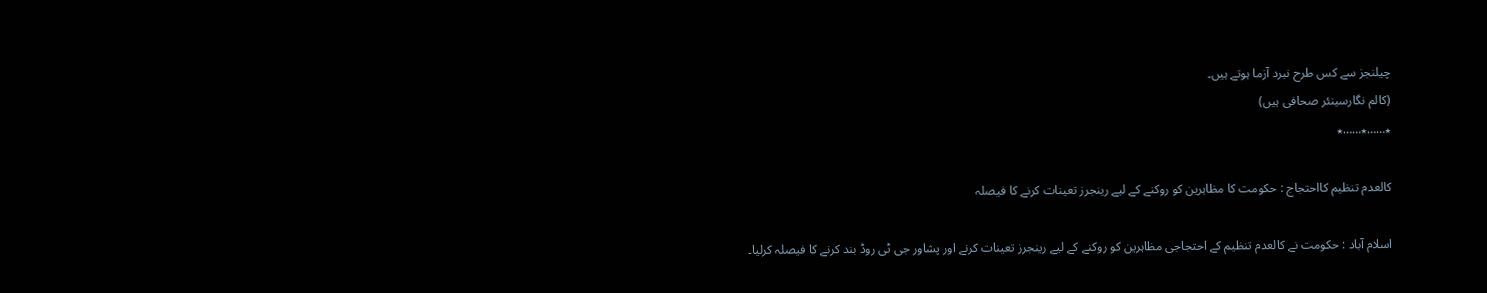چیلنجز سے کس طرح نبرد آزما ہوتے ہیں۔
(کالم نگارسینئر صحافی ہیں)
٭……٭……٭

کالعدم تنظیم کااحتجاج : حکومت کا مظاہرین کو روکنے کے لیے رینجرز تعینات کرنے کا فیصلہ

اسلام آباد : حکومت نے کالعدم تنظیم کے احتجاجی مظاہرین کو روکنے کے لیے رینجرز تعینات کرنے اور پشاور جی ٹی روڈ بند کرنے کا فیصلہ کرلیا۔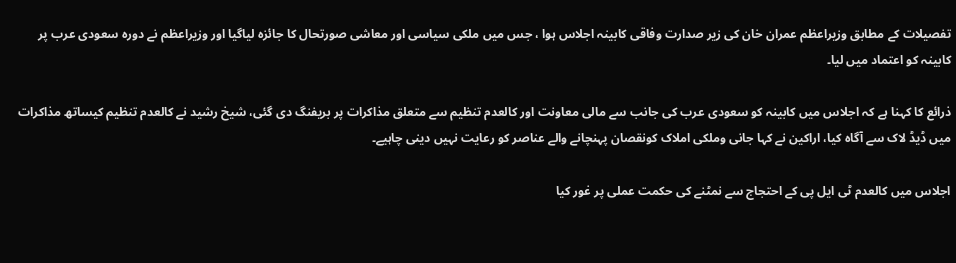تفصیلات کے مطابق وزیراعظم عمران خان کی زیر صدارت وفاقی کابینہ اجلاس ہوا ، جس میں ملکی سیاسی اور معاشی صورتحال کا جائزہ لیاگیا اور وزیراعظم نے دورہ سعودی عرب پر کابینہ کو اعتماد میں لیا۔

ذرائع کا کہنا ہے کہ اجلاس میں کابینہ کو سعودی عرب کی جانب سے مالی معاونت اور کالعدم تنظیم سے متعلق مذاکرات پر بریفنگ دی گئی، شیخ رشید نے کالعدم تنظیم کیساتھ مذاکرات میں ڈیڈ لاک سے آگاہ کیا، اراکین نے کہا جانی وملکی املاک کونقصان پہنچانے والے عناصر کو رعایت نہیں دینی چاہیے۔

اجلاس میں کالعدم ٹی ایل پی کے احتجاج سے نمٹنے کی حکمت عملی پر غور کیا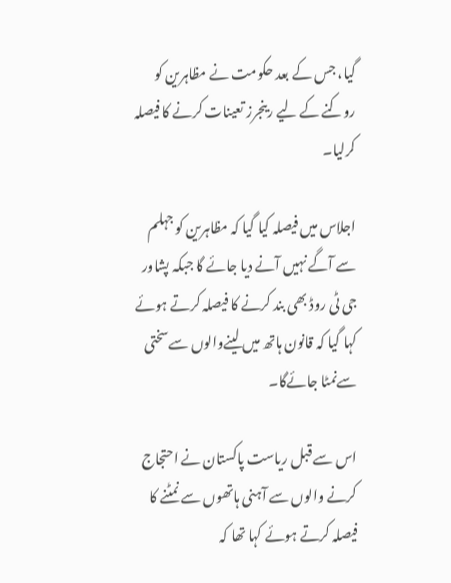گیا، جس کے بعد حکومت نے مظاہرین کو روکنے کے لیے رینجرز تعینات کرنے کا فیصلہ کرلیا۔

اجلاس میں فیصلہ کیا گیا کہ مظاہرین کو جہلم سے آگے نہیں آنے دیا جائے گا جبکہ پشاور جی ٹی روڈ بھی بند کرنے کا فیصلہ کرتے ہوئے کہا گیا کہ قانون ہاتھ میں لینےوالوں سےسختی سےنمٹا جائےگا۔

اس سے قبل ریاست پاکستان نے احتجاج کرنے والوں سے آہنی ہاتھوں سے نمٹنے کا فیصلہ کرتے ہوئے کہا تھا کہ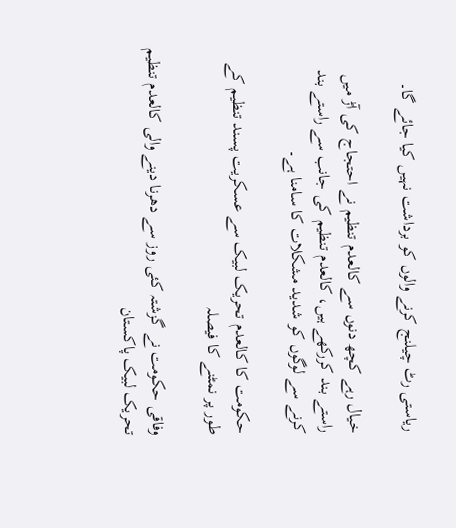ریاستی رٹ چیلنج کرنے والوں کو برداشت نہیں کیا جائے گا۔

خیال رہے کچھ دنوں سے کالعدم تنظیم نے احتجاج کی آڑ میں راستے بند کررکھے ہیں، کالعدم تنظیم کی جانب سے راستے بند کرنے سے لوگوں کو شدید مشکلات کا سامنا ہے۔

حکومت کا کالعدم تحریک لبیک سے عسکریت پسند تنظیم کے طور پر نمٹنے کا فیصلہ

وفاقی حکومت نے گزشتہ کئی روز سے دھرنا دینے والی کالعدم تنظیم تحریک لبیک پاکستان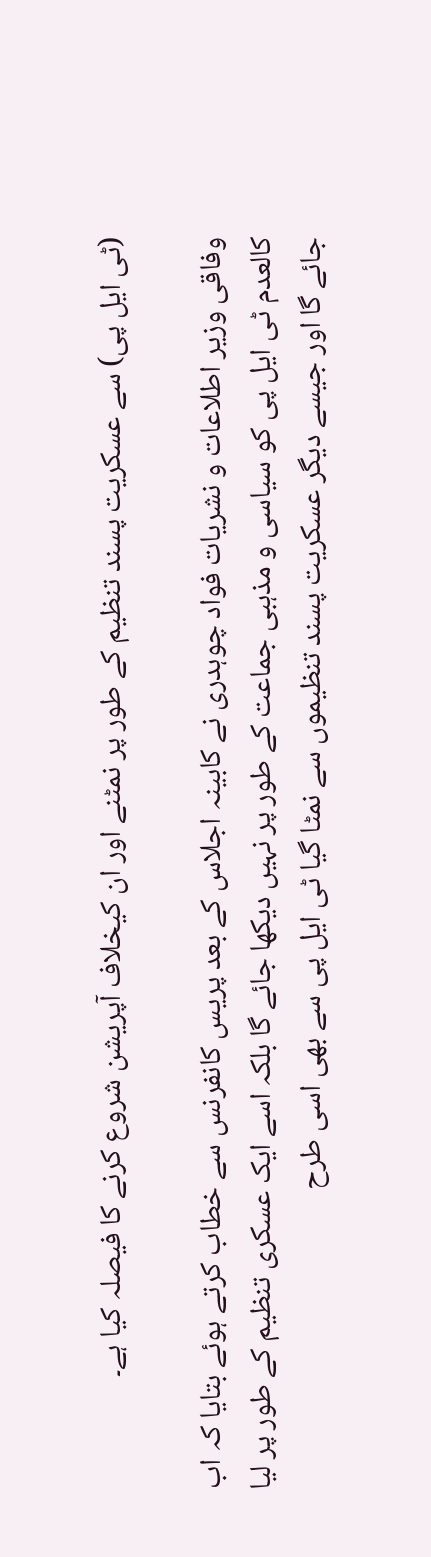(ٹی ایل پی) سے عسکریت پسند تنظیم کے طور پر نمٹنے اور ان کیخلاف آپریشن شروع کرنے کا فیصلہ کیا ہے۔

وفاقی وزیر اطلاعات و نشریات فواد چوہدری نے کابینہ اجلاس کے بعد پریس کانفرنس سے خطاب کرتے ہوئے بتایا کہ اب کالعدم ٹی ایل پی کو سیاسی و مذہبی جماعت کے طور پر نہیں دیکھا جائے گا بلکہ اسے ایک عسکری تنظیم کے طور پر لیا جائے گا اور جیسے دیگر عسکریت پسند تنظیموں سے نمٹا گیا ٹی ایل پی سے بھی اسی طرح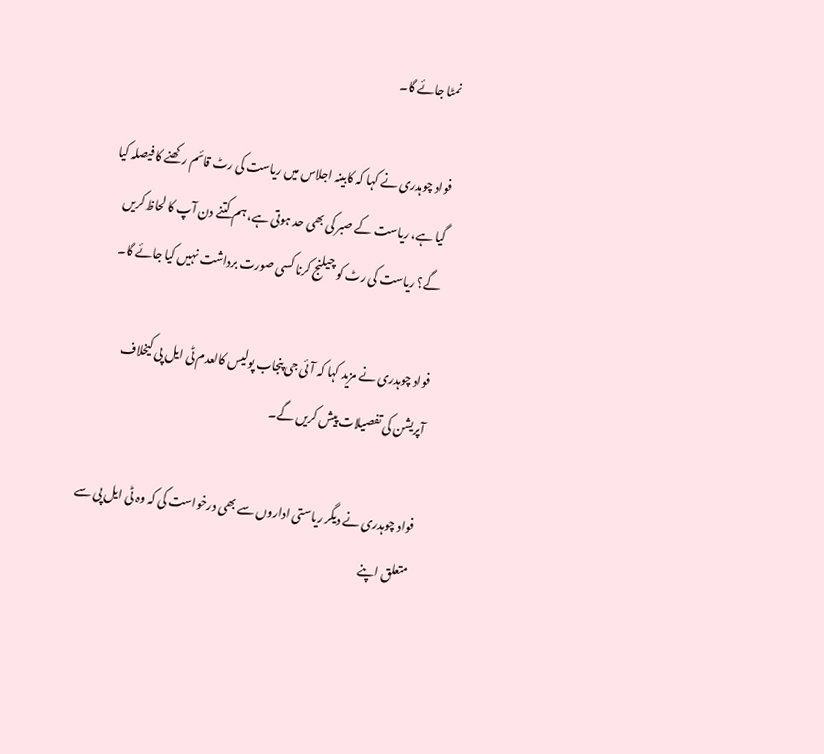نمٹا جائے گا۔

فواد چوہدری نے کہا کہ کابینہ اجلاس میں ریاست کی رٹ قائم رکھنے کا فیصلہ کیا گیا ہے، ریاست کے صبر کی بھی حد ہوتی ہے، ہم کتنے دن آپ کا لحاظ کریں گے؟ ریاست کی رٹ کو چیلنج کرنا کسی صورت برداشت نہیں کیا جائے گا۔

فواد چوہدری نے مزید کہا کہ آئی جی پنجاب پولیس کالعدم ٹی ایل پی کیخلاف آپریشن کی تفصیلات پیش کریں گے۔

فواد چوہدری نے دیگر ریاستی اداروں سے بھی درخواست کی کہ وہ ٹی ایل پی سے متعلق اپنے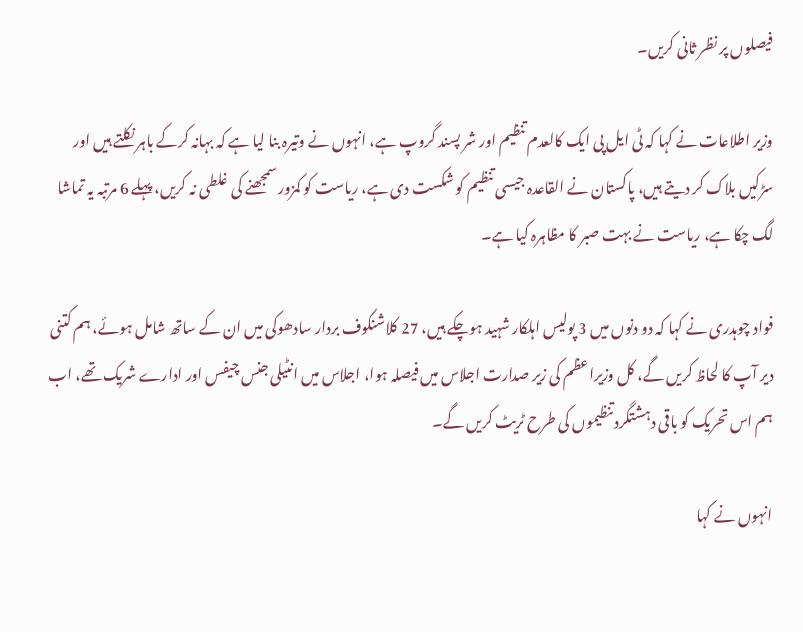فیصلوں پر نظر ثانی کریں۔

وزیر اطلاعات نے کہا کہ ٹی ایل پی ایک کالعدم تنظیم اور شر پسند گروپ ہے، انہوں نے وتیرہ بنا لیا ہے کہ بہانہ کرکے باہر نکلتے ہیں اور سڑکیں بلاک کر دیتے ہیں، پاکستان نے القاعدہ جیسی تنظیم کو شکست دی ہے، ریاست کو کمزور سمجھنے کی غلطی نہ کریں، پہلے 6 مرتبہ یہ تماشا لگ چکا ہے، ریاست نے بہت صبر کا مظاہرہ کیا ہے۔

فواد چوہدری نے کہا کہ دو دنوں میں 3 پولیس اہلکار شہید ہوچکے ہیں، 27 کلاشنکوف بردار سادھوکی میں ان کے ساتھ شامل ہوئے، ہم کتنی دیر آپ کا لحاظ کریں گے، کل وزیراعظم کی زیر صدارت اجلاس میں فیصلہ ہوا، اجلاس میں انٹیلی جنس چیفس اور ادارے شریک تھے، اب ہم اس تحریک کو باقی دہشتگرد تنظیموں کی طرح ٹریٹ کریں گے۔

انہوں نے کہا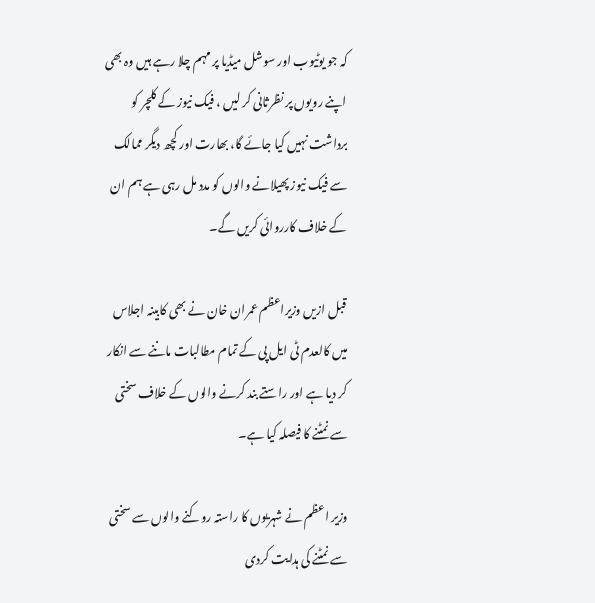کہ جو یوٹیوب اور سوشل میڈیا پر مہم چلا رہے ہیں وہ بھی اپنے رویوں پر نظرثانی کر لیں ، فیک نیوز کے کلچر کو برداشت نہیں کیا جائے گا، بھارت اور کچھ دیگر ممالک سے فیک نیوز پھیلانے والوں کو مدد مل رہی ہے ہم ان کے خلاف کارروائی کریں گے۔

قبل ازیں وزیراعظم عمران خان نے بھی کابینہ اجلاس میں کالعدم ٹی ایل پی کے تمام مطالبات ماننے سے انکار کر دیا ہے اور راستے بند کرنے والوں کے خلاف سختی سے نمٹنے کا فیصلہ کیا ہے۔

وزیر اعظم نے شہریوں کا راستہ روکنے والوں سے سختی سے نمٹنے کی ہدایت کردی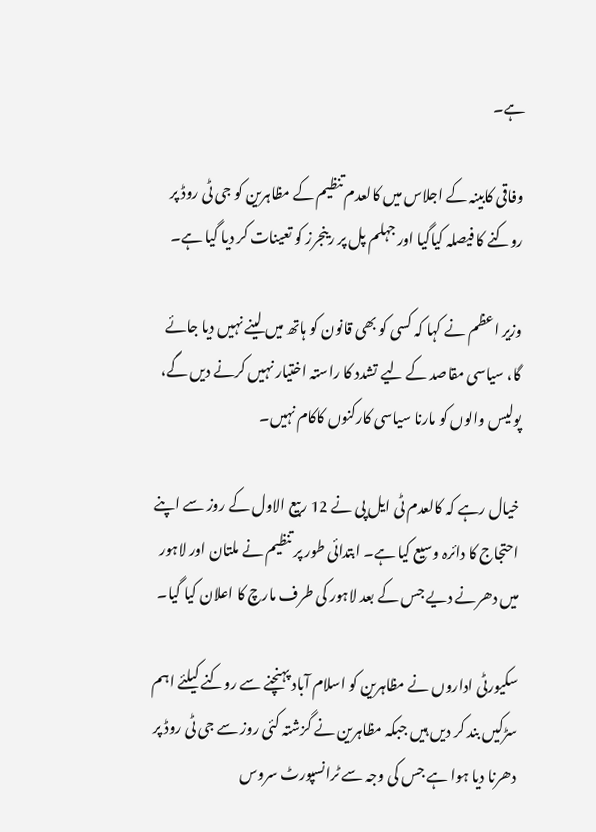ہے۔

وفاقی کابینہ کے اجلاس میں کالعدم تنظیم کے مظاہرین کو جی ٹی روڈ پر روکنے کا فیصلہ کیاگیا اور جہلم پل پر رینجرز کو تعینات کر دیا گیا ہے۔

وزیر اعظم نے کہا کہ کسی کو بھی قانون کو ہاتھ میں لینے نہیں دیا جائے گا، سیاسی مقاصد کے لیے تشدد کا راستہ اختیار نہیں کرنے دیں گے، پولیس والوں کو مارنا سیاسی کارکنوں کاکام نہیں۔

خیال رہے کہ کالعدم ٹی ایل پی نے 12 ربیع الاول کے روز سے اپنے احتجاج کا دائرہ وسیع کیا ہے۔ ابتدائی طور پر تنظیم نے ملتان اور لاہور میں دھرنے دیے جس کے بعد لاہور کی طرف مارچ کا اعلان کیا گیا۔

سکیورٹی اداروں نے مظاہرین کو اسلام آباد پہنچنے سے روکنے کیلئے اہم سڑکیں بند کر دیں ہیں جبکہ مظاہرین نے گزشتہ کئی روز سے جی ٹی روڈ پر دھرنا دیا ہوا ہے جس کی وجہ سے ٹرانسپورٹ سروس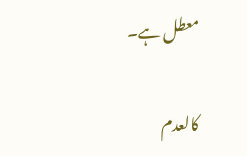معطل ہے۔

کالعدم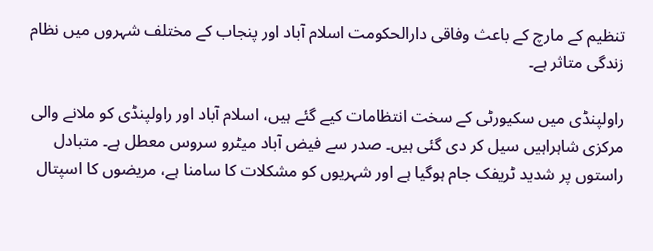تنظیم کے مارچ کے باعث وفاقی دارالحکومت اسلام آباد اور پنجاب کے مختلف شہروں میں نظام زندگی متاثر ہے۔

راولپنڈی میں سکیورٹی کے سخت انتظامات کیے گئے ہیں، اسلام آباد اور راولپنڈی کو ملانے والی مرکزی شاہراہیں سیل کر دی گئی ہیں۔ صدر سے فیض آباد میٹرو سروس معطل ہے۔ متبادل راستوں پر شدید ٹریفک جام ہوگیا ہے اور شہریوں کو مشکلات کا سامنا ہے، مریضوں کا اسپتال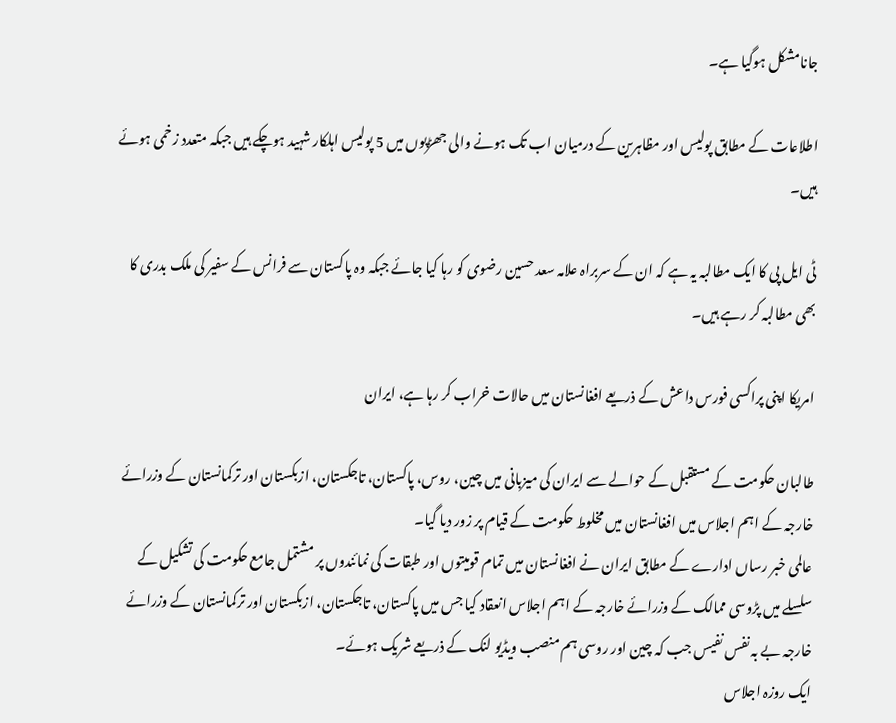جانامشکل ہوگیا ہے۔

اطلاعات کے مطابق پولیس اور مظاہرین کے درمیان اب تک ہونے والی جھڑپوں میں 5 پولیس اہلکار شہید ہوچکے ہیں جبکہ متعدد زخمی ہوئے ہیں۔

ٹی ایل پی کا ایک مطالبہ یہ ہے کہ ان کے سربراہ علامہ سعد حسین رضوی کو رہا کیا جائے جبکہ وہ پاکستان سے فرانس کے سفیر کی ملک بدری کا بھی مطالبہ کر رہے ہیں۔

امریکا اپنی پراکسی فورس داعش کے ذریعے افغانستان میں حالات خراب کر رہا ہے، ایران

طالبان حکومت کے مستقبل کے حوالے سے ایران کی میزبانی میں چین، روس، پاکستان، تاجکستان، ازبکستان اور ترکمانستان کے وزرائے خارجہ کے اہم اجلاس میں افغانستان میں مخلوط حکومت کے قیام پر زور دیا گیا۔
عالمی خبر رساں ادارے کے مطابق ایران نے افغانستان میں تمام قومیتوں اور طبقات کی نمائندوں پر مشتمل جامع حکومت کی تشکیل کے سلسلے میں پڑوسی ممالک کے وزرائے خارجہ کے اہم اجلاس انعقاد کیا جس میں پاکستان، تاجکستان، ازبکستان اور ترکمانستان کے وزرائے خارجہ بے بہ نفس نفیس جب کہ چین اور روسی ہم منصب ویڈیو لنک کے ذریعے شریک ہوئے۔
ایک روزہ اجلاس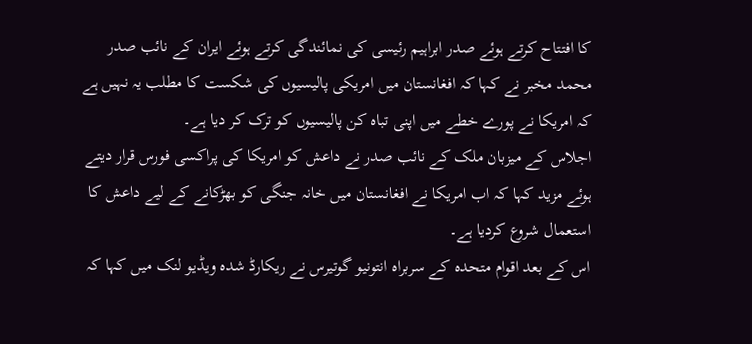کا افتتاح کرتے ہوئے صدر ابراہیم رئیسی کی نمائندگی کرتے ہوئے ایران کے نائب صدر محمد مخبر نے کہا کہ افغانستان میں امریکی پالیسیوں کی شکست کا مطلب یہ نہیں ہے کہ امریکا نے پورے خطے میں اپنی تباہ کن پالیسیوں کو ترک کر دیا ہے۔
اجلاس کے میزبان ملک کے نائب صدر نے داعش کو امریکا کی پراکسی فورس قرار دیتے ہوئے مزید کہا کہ اب امریکا نے افغانستان میں خانہ جنگی کو بھڑکانے کے لیے داعش کا استعمال شروع کردیا ہے۔
اس کے بعد اقوام متحدہ کے سربراہ انتونیو گوتیرس نے ریکارڈ شدہ ویڈیو لنک میں کہا کہ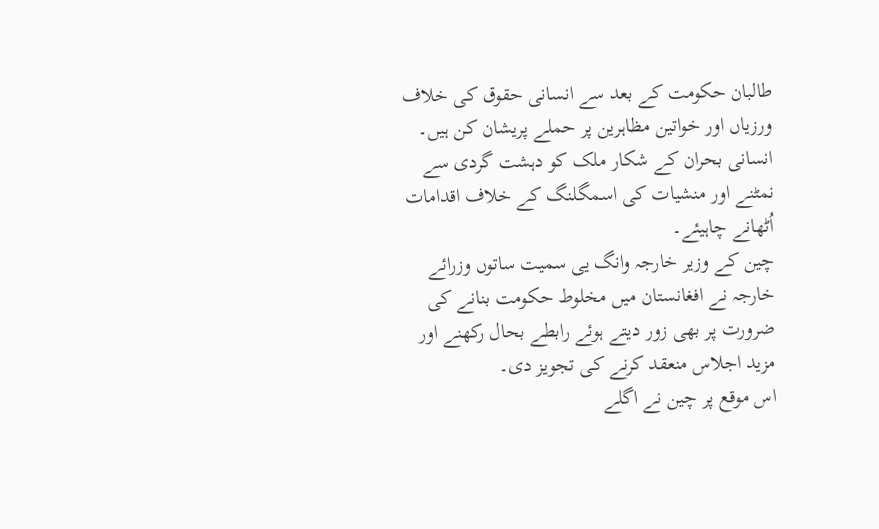طالبان حکومت کے بعد سے انسانی حقوق کی خلاف ورزیاں اور خواتین مظاہرین پر حملے پریشان کن ہیں۔ انسانی بحران کے شکار ملک کو دہشت گردی سے نمٹنے اور منشیات کی اسمگلنگ کے خلاف اقدامات اُٹھانے چاہیئے۔
چین کے وزیر خارجہ وانگ یی سمیت ساتوں وزرائے خارجہ نے افغانستان میں مخلوط حکومت بنانے کی ضرورت پر بھی زور دیتے ہوئے رابطے بحال رکھنے اور مزید اجلاس منعقد کرنے کی تجویز دی۔
اس موقع پر چین نے اگلے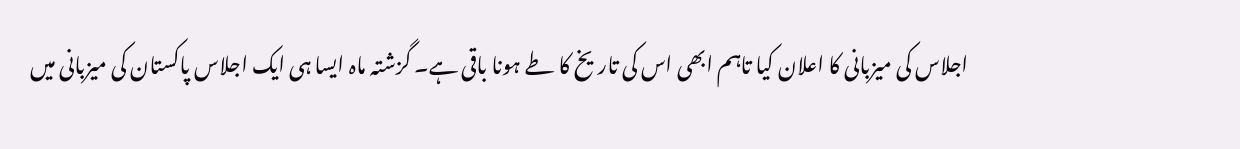اجلاس کی میزبانی کا اعلان کیا تاہم ابھی اس کی تاریخ کا طے ہونا باقی ہے۔ گزشتہ ماہ ایسا ہی ایک اجلاس پاکستان کی میزبانی میں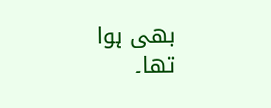بھی ہوا تھا۔